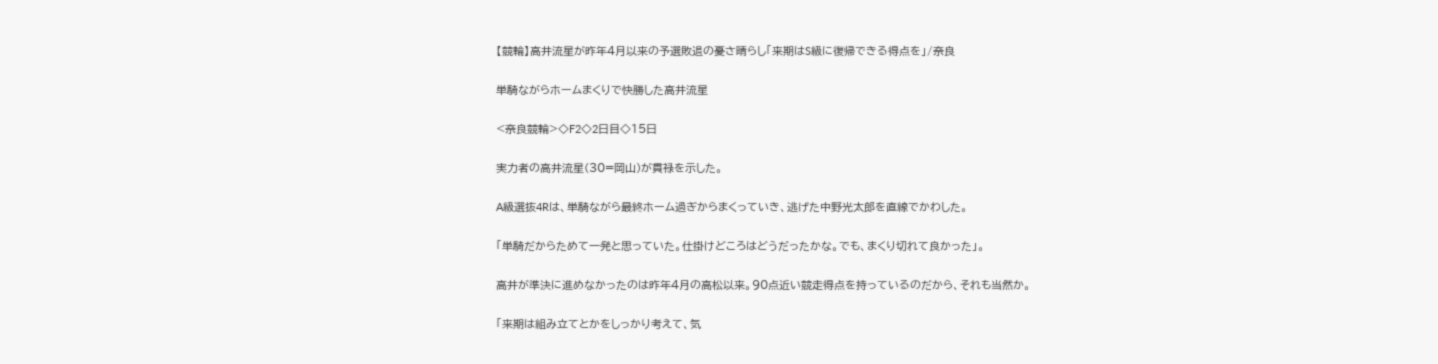【競輪】高井流星が昨年4月以来の予選敗退の憂さ晴らし「来期はS級に復帰できる得点を」/奈良

単騎ながらホームまくりで快勝した高井流星

<奈良競輪>◇F2◇2日目◇15日

実力者の高井流星(30=岡山)が貫禄を示した。

A級選抜4Rは、単騎ながら最終ホーム過ぎからまくっていき、逃げた中野光太郎を直線でかわした。

「単騎だからためて一発と思っていた。仕掛けどころはどうだったかな。でも、まくり切れて良かった」。

高井が準決に進めなかったのは昨年4月の高松以来。90点近い競走得点を持っているのだから、それも当然か。

「来期は組み立てとかをしっかり考えて、気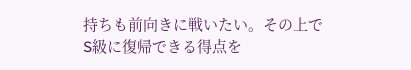持ちも前向きに戦いたい。その上でS級に復帰できる得点を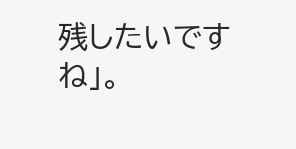残したいですね」。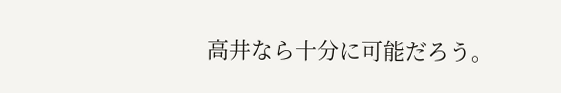高井なら十分に可能だろう。